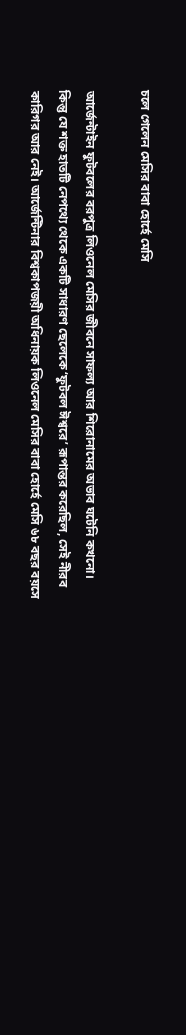চলে গেলেন মেসির বাবা হোর্হে মেসি

আর্জেন্টাইন ফুটবলের বরপুত্র লিওনেল মেসির জীবনে সাফল্য আর শিরোনামের অভাব ঘটেনি কখনো। কিন্তু যে শক্ত হাতটি নেপথ্যে থেকে একটি সাধারণ ছেলেকে ‘ফুটবল ঈশ্বরে’ রূপান্তর করেছিল, সেই নীরব কারিগর আর নেই। আর্জেন্টিনার বিশ্বকাপজয়ী অধিনায়ক লিওনেল মেসির বাবা হোর্হে মেসি ৬৮ বছর বয়সে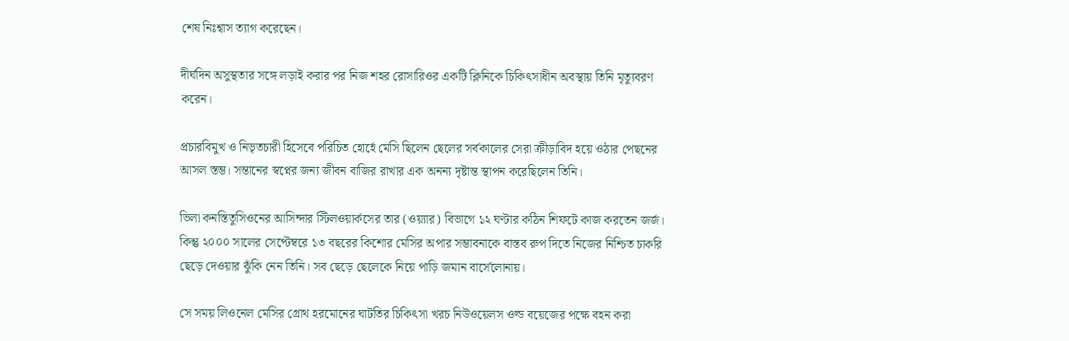শেষ নিঃশ্বাস ত্যাগ করেছেন।

দীর্ঘদিন অসুস্থতার সঙ্গে লড়াই করার পর নিজ শহর রোসারিওর একটি ক্লিনিকে চিকিৎসাধীন অবস্থায় তিনি মৃত্যুবরণ করেন।

প্রচারবিমুখ ও নিভৃতচারী হিসেবে পরিচিত হোর্হে মেসি ছিলেন ছেলের সর্বকালের সেরা ক্রীড়াবিদ হয়ে ওঠার পেছনের আসল স্তম্ভ। সন্তানের স্বপ্নের জন্য জীবন বাজির রাখার এক অনন্য দৃষ্টান্ত স্থাপন করেছিলেন তিনি।

ভিলা কনস্তিতুসিওনের আসিন্দার স্টিলওয়ার্কসের তার (ওয়্যার) বিভাগে ১২ ঘণ্টার কঠিন শিফটে কাজ করতেন জর্জ। কিন্তু ২০০০ সালের সেপ্টেম্বরে ১৩ বছরের কিশোর মেসির অপার সম্ভাবনাকে বাস্তব রুপ দিতে নিজের নিশ্চিত চাকরি ছেড়ে দেওয়ার ঝুঁকি নেন তিনি। সব ছেড়ে ছেলেকে নিয়ে পাড়ি জমান বার্সেলোনায়।

সে সময় লিওনেল মেসির গ্রোথ হরমোনের ঘাটতির চিকিৎসা খরচ নিউওয়েলস ওল্ড বয়েজের পক্ষে বহন করা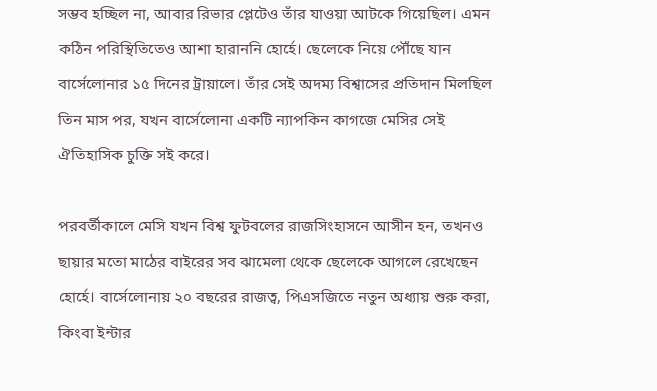সম্ভব হচ্ছিল না, আবার রিভার প্লেটেও তাঁর যাওয়া আটকে গিয়েছিল। এমন কঠিন পরিস্থিতিতেও আশা হারাননি হোর্হে। ছেলেকে নিয়ে পৌঁছে যান বার্সেলোনার ১৫ দিনের ট্রায়ালে। তাঁর সেই অদম্য বিশ্বাসের প্রতিদান মিলছিল তিন মাস পর, যখন বার্সেলোনা একটি ন্যাপকিন কাগজে মেসির সেই ঐতিহাসিক চুক্তি সই করে।

পরবর্তীকালে মেসি যখন বিশ্ব ফুটবলের রাজসিংহাসনে আসীন হন, তখনও ছায়ার মতো মাঠের বাইরের সব ঝামেলা থেকে ছেলেকে আগলে রেখেছেন হোর্হে। বার্সেলোনায় ২০ বছরের রাজত্ব, পিএসজিতে নতুন অধ্যায় শুরু করা, কিংবা ইন্টার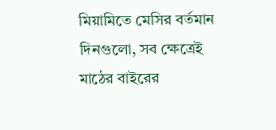মিয়ামিতে মেসির বর্তমান দিনগুলো, সব ক্ষেত্রেই মাঠের বাইরের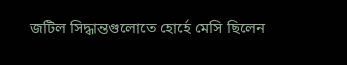জটিল সিদ্ধান্তগুলোতে হোর্হে মেসি ছিলেন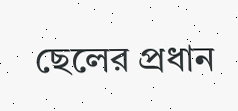ছেলের প্রধান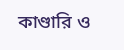কাণ্ডারি ও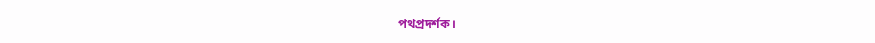পথপ্রদর্শক।